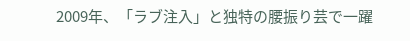2009年、「ラブ注入」と独特の腰振り芸で一躍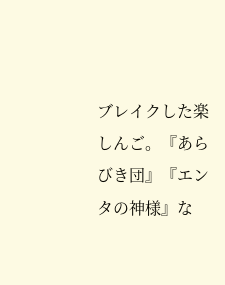ブレイクした楽しんご。『あらびき団』『エンタの神様』な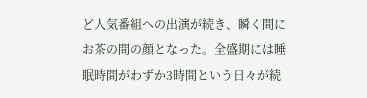ど人気番組への出演が続き、瞬く間にお茶の間の顔となった。全盛期には睡眠時間がわずか3時間という日々が続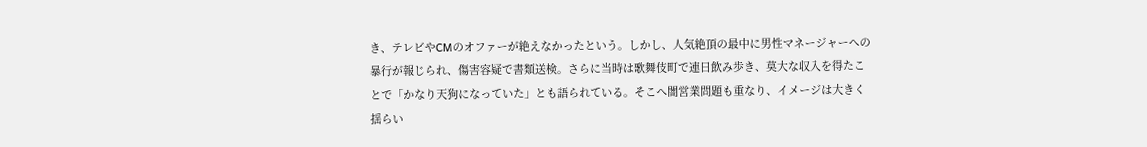き、テレビやCMのオファーが絶えなかったという。しかし、人気絶頂の最中に男性マネージャーへの暴行が報じられ、傷害容疑で書類送検。さらに当時は歌舞伎町で連日飲み歩き、莫大な収入を得たことで「かなり天狗になっていた」とも語られている。そこへ闇営業問題も重なり、イメージは大きく揺らい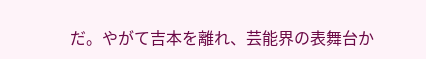だ。やがて吉本を離れ、芸能界の表舞台か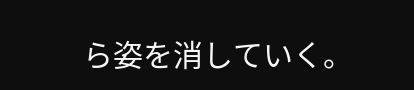ら姿を消していく。